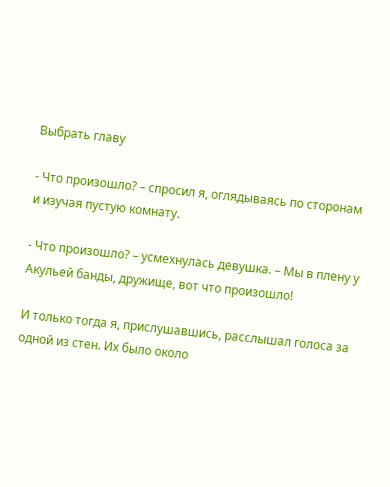Выбрать главу

- Что произошло? – спросил я, оглядываясь по сторонам и изучая пустую комнату.

- Что произошло? – усмехнулась девушка. – Мы в плену у Акульей банды, дружище, вот что произошло!

И только тогда я, прислушавшись, расслышал голоса за одной из стен. Их было около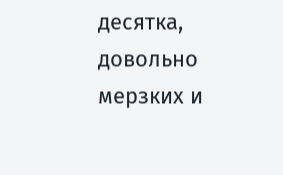десятка, довольно мерзких и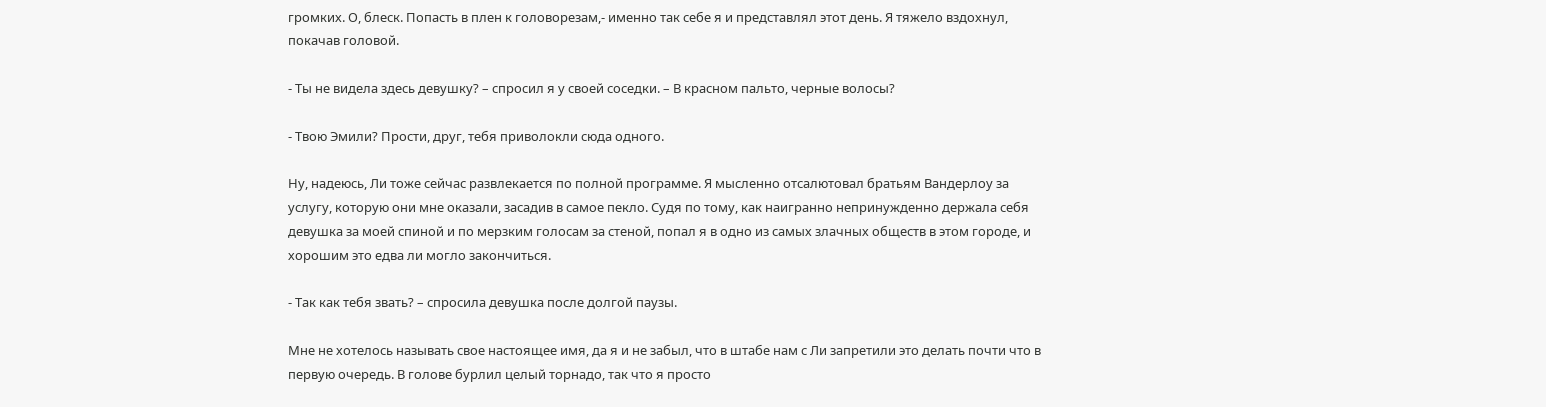громких. О, блеск. Попасть в плен к головорезам,- именно так себе я и представлял этот день. Я тяжело вздохнул, покачав головой.

- Ты не видела здесь девушку? – спросил я у своей соседки. – В красном пальто, черные волосы?

- Твою Эмили? Прости, друг, тебя приволокли сюда одного.

Ну, надеюсь, Ли тоже сейчас развлекается по полной программе. Я мысленно отсалютовал братьям Вандерлоу за услугу, которую они мне оказали, засадив в самое пекло. Судя по тому, как наигранно непринужденно держала себя девушка за моей спиной и по мерзким голосам за стеной, попал я в одно из самых злачных обществ в этом городе, и хорошим это едва ли могло закончиться.

- Так как тебя звать? – спросила девушка после долгой паузы.

Мне не хотелось называть свое настоящее имя, да я и не забыл, что в штабе нам с Ли запретили это делать почти что в первую очередь. В голове бурлил целый торнадо, так что я просто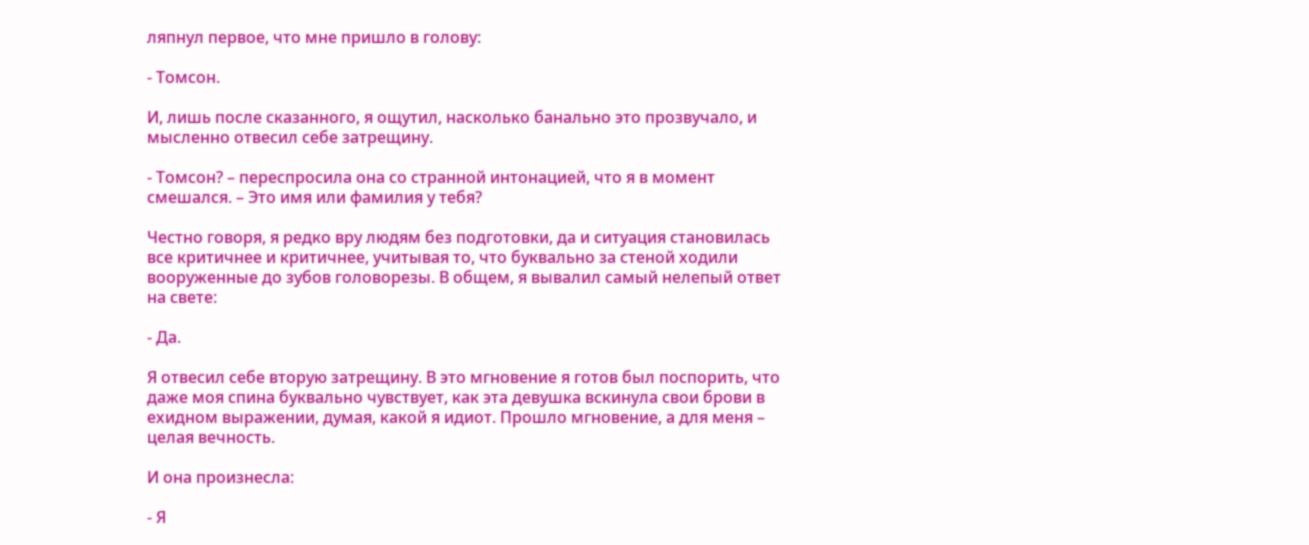ляпнул первое, что мне пришло в голову:

- Томсон.

И, лишь после сказанного, я ощутил, насколько банально это прозвучало, и мысленно отвесил себе затрещину.

- Томсон? – переспросила она со странной интонацией, что я в момент смешался. – Это имя или фамилия у тебя?

Честно говоря, я редко вру людям без подготовки, да и ситуация становилась все критичнее и критичнее, учитывая то, что буквально за стеной ходили вооруженные до зубов головорезы. В общем, я вывалил самый нелепый ответ на свете:

- Да.

Я отвесил себе вторую затрещину. В это мгновение я готов был поспорить, что даже моя спина буквально чувствует, как эта девушка вскинула свои брови в ехидном выражении, думая, какой я идиот. Прошло мгновение, а для меня – целая вечность.

И она произнесла:

- Я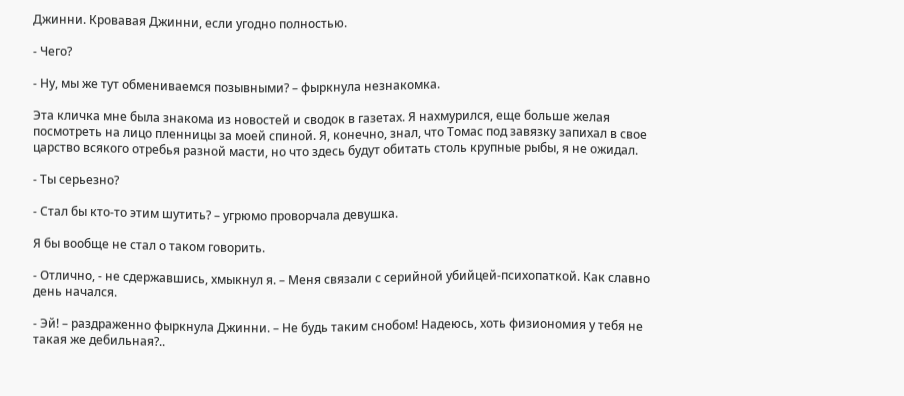Джинни. Кровавая Джинни, если угодно полностью.

- Чего?

- Ну, мы же тут обмениваемся позывными? – фыркнула незнакомка.

Эта кличка мне была знакома из новостей и сводок в газетах. Я нахмурился, еще больше желая посмотреть на лицо пленницы за моей спиной. Я, конечно, знал, что Томас под завязку запихал в свое царство всякого отребья разной масти, но что здесь будут обитать столь крупные рыбы, я не ожидал.

- Ты серьезно?

- Стал бы кто-то этим шутить? – угрюмо проворчала девушка.

Я бы вообще не стал о таком говорить.

- Отлично, - не сдержавшись, хмыкнул я. – Меня связали с серийной убийцей-психопаткой. Как славно день начался.

- Эй! – раздраженно фыркнула Джинни. – Не будь таким снобом! Надеюсь, хоть физиономия у тебя не такая же дебильная?..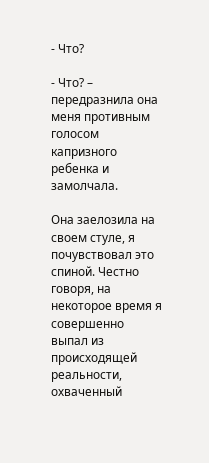- Что?

- Что? – передразнила она меня противным голосом капризного ребенка и замолчала.

Она заелозила на своем стуле, я почувствовал это спиной. Честно говоря, на некоторое время я совершенно выпал из происходящей реальности, охваченный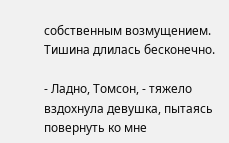собственным возмущением. Тишина длилась бесконечно.

- Ладно, Томсон, - тяжело вздохнула девушка, пытаясь повернуть ко мне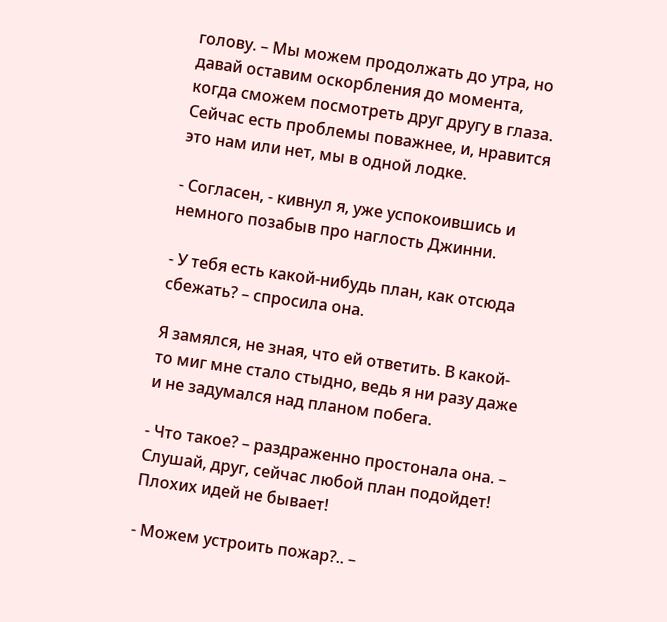голову. – Мы можем продолжать до утра, но давай оставим оскорбления до момента, когда сможем посмотреть друг другу в глаза. Сейчас есть проблемы поважнее, и, нравится это нам или нет, мы в одной лодке.

- Согласен, - кивнул я, уже успокоившись и немного позабыв про наглость Джинни.

- У тебя есть какой-нибудь план, как отсюда сбежать? – спросила она.

Я замялся, не зная, что ей ответить. В какой-то миг мне стало стыдно, ведь я ни разу даже и не задумался над планом побега.

- Что такое? – раздраженно простонала она. – Слушай, друг, сейчас любой план подойдет! Плохих идей не бывает!

- Можем устроить пожар?.. –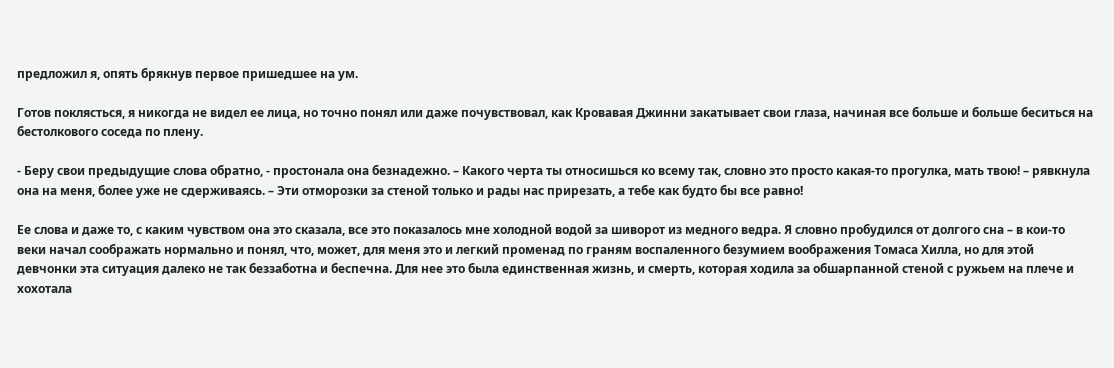предложил я, опять брякнув первое пришедшее на ум.

Готов поклясться, я никогда не видел ее лица, но точно понял или даже почувствовал, как Кровавая Джинни закатывает свои глаза, начиная все больше и больше беситься на бестолкового соседа по плену.

- Беру свои предыдущие слова обратно, - простонала она безнадежно. – Какого черта ты относишься ко всему так, словно это просто какая-то прогулка, мать твою! – рявкнула она на меня, более уже не сдерживаясь. – Эти отморозки за стеной только и рады нас прирезать, а тебе как будто бы все равно!

Ее слова и даже то, с каким чувством она это сказала, все это показалось мне холодной водой за шиворот из медного ведра. Я словно пробудился от долгого сна – в кои-то веки начал соображать нормально и понял, что, может, для меня это и легкий променад по граням воспаленного безумием воображения Томаса Хилла, но для этой девчонки эта ситуация далеко не так беззаботна и беспечна. Для нее это была единственная жизнь, и смерть, которая ходила за обшарпанной стеной с ружьем на плече и хохотала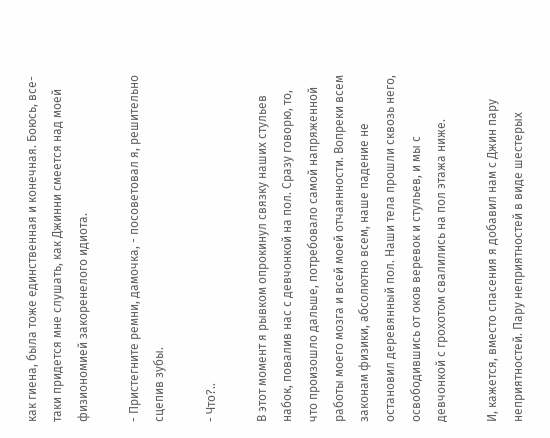как гиена, была тоже единственная и конечная. Боюсь, все-таки придется мне слушать, как Джинни смеется над моей физиономией закоренелого идиота.

- Пристегните ремни, дамочка, - посоветовал я, решительно сцепив зубы.

- Что?..

В этот момент я рывком опрокинул связку наших стульев набок, повалив нас с девчонкой на пол. Сразу говорю, то, что произошло дальше, потребовало самой напряженной работы моего мозга и всей моей отчаянности. Вопреки всем законам физики, абсолютно всем, наше падение не остановил деревянный пол. Наши тела прошли сквозь него, освободившись от оков веревок и стульев, и мы с девчонкой с грохотом свалились на пол этажа ниже.

И, кажется, вместо спасения я добавил нам с Джин пару неприятностей. Пару неприятностей в виде шестерых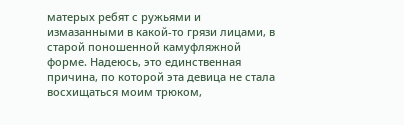матерых ребят с ружьями и измазанными в какой-то грязи лицами, в старой поношенной камуфляжной форме. Надеюсь, это единственная причина, по которой эта девица не стала восхищаться моим трюком,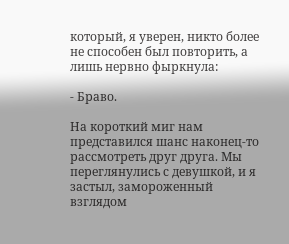который, я уверен, никто более не способен был повторить, а лишь нервно фыркнула:

- Браво.

На короткий миг нам представился шанс наконец-то рассмотреть друг друга. Мы переглянулись с девушкой, и я застыл, замороженный взглядом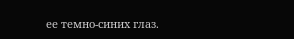ее темно-синих глаз.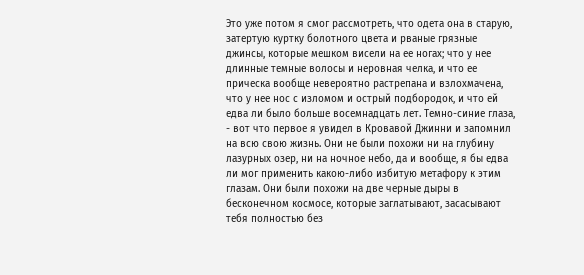Это уже потом я смог рассмотреть, что одета она в старую, затертую куртку болотного цвета и рваные грязные джинсы, которые мешком висели на ее ногах; что у нее длинные темные волосы и неровная челка, и что ее прическа вообще невероятно растрепана и взлохмачена, что у нее нос с изломом и острый подбородок, и что ей едва ли было больше восемнадцать лет. Темно-синие глаза, - вот что первое я увидел в Кровавой Джинни и запомнил на всю свою жизнь. Они не были похожи ни на глубину лазурных озер, ни на ночное небо, да и вообще, я бы едва ли мог применить какою-либо избитую метафору к этим глазам. Они были похожи на две черные дыры в бесконечном космосе, которые заглатывают, засасывают тебя полностью без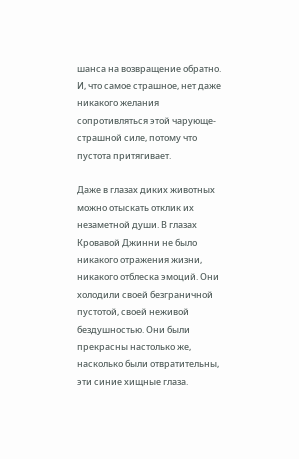шанса на возвращение обратно. И, что самое страшное, нет даже никакого желания сопротивляться этой чарующе-страшной силе, потому что пустота притягивает.

Даже в глазах диких животных можно отыскать отклик их незаметной души. В глазах Кровавой Джинни не было никакого отражения жизни, никакого отблеска эмоций. Они холодили своей безграничной пустотой, своей неживой бездушностью. Они были прекрасны настолько же, насколько были отвратительны, эти синие хищные глаза.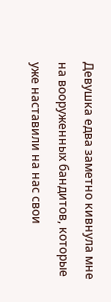Девушка едва заметно кивнула мне на вооруженных бандитов, которые уже наставили на нас свои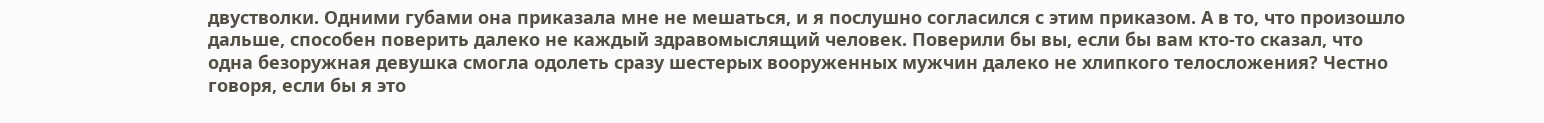двустволки. Одними губами она приказала мне не мешаться, и я послушно согласился с этим приказом. А в то, что произошло дальше, способен поверить далеко не каждый здравомыслящий человек. Поверили бы вы, если бы вам кто-то сказал, что одна безоружная девушка смогла одолеть сразу шестерых вооруженных мужчин далеко не хлипкого телосложения? Честно говоря, если бы я это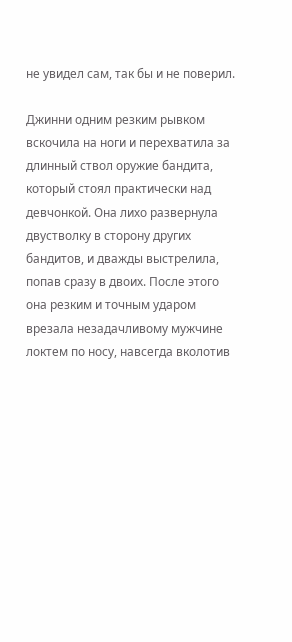не увидел сам, так бы и не поверил.

Джинни одним резким рывком вскочила на ноги и перехватила за длинный ствол оружие бандита, который стоял практически над девчонкой. Она лихо развернула двустволку в сторону других бандитов, и дважды выстрелила, попав сразу в двоих. После этого она резким и точным ударом врезала незадачливому мужчине локтем по носу, навсегда вколотив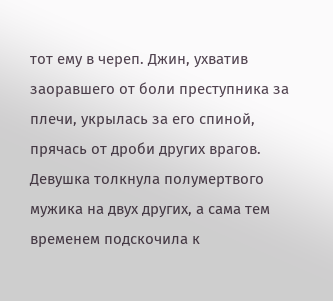тот ему в череп. Джин, ухватив заоравшего от боли преступника за плечи, укрылась за его спиной, прячась от дроби других врагов. Девушка толкнула полумертвого мужика на двух других, а сама тем временем подскочила к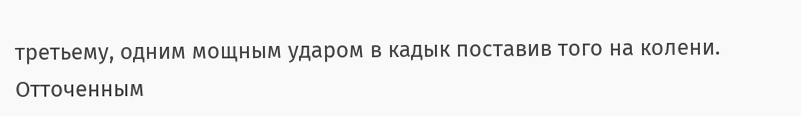третьему, одним мощным ударом в кадык поставив того на колени. Отточенным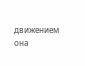движением она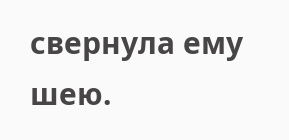свернула ему шею.